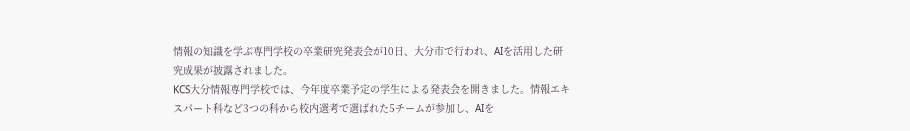情報の知識を学ぶ専門学校の卒業研究発表会が10日、大分市で行われ、AIを活用した研究成果が披露されました。
KCS大分情報専門学校では、今年度卒業予定の学生による発表会を開きました。情報エキスパート科など3つの科から校内選考で選ばれた5チームが参加し、AIを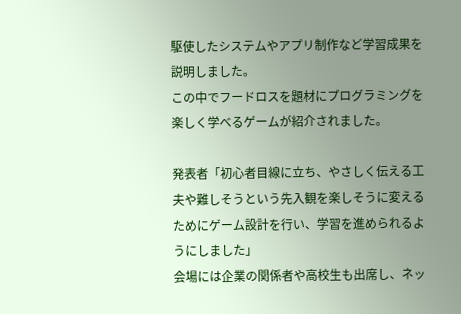駆使したシステムやアプリ制作など学習成果を説明しました。
この中でフードロスを題材にプログラミングを楽しく学べるゲームが紹介されました。

発表者「初心者目線に立ち、やさしく伝える工夫や難しそうという先入観を楽しそうに変えるためにゲーム設計を行い、学習を進められるようにしました」
会場には企業の関係者や高校生も出席し、ネッ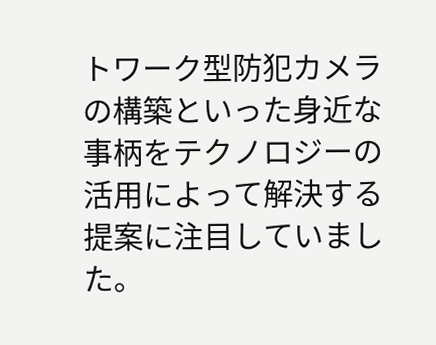トワーク型防犯カメラの構築といった身近な事柄をテクノロジーの活用によって解決する提案に注目していました。